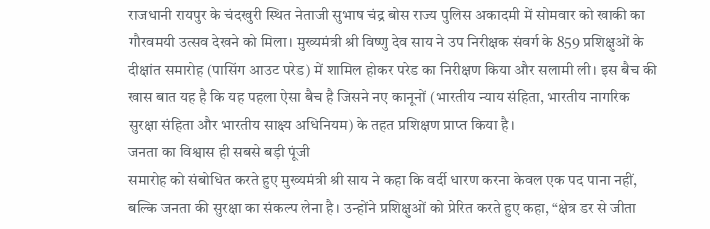राजधानी रायपुर के चंदखुरी स्थित नेताजी सुभाष चंद्र बोस राज्य पुलिस अकादमी में सोमवार को खाकी का गौरवमयी उत्सव देखने को मिला। मुख्यमंत्री श्री विष्णु देव साय ने उप निरीक्षक संवर्ग के 859 प्रशिक्षुओं के दीक्षांत समारोह (पासिंग आउट परेड) में शामिल होकर परेड का निरीक्षण किया और सलामी ली। इस बैच की खास बात यह है कि यह पहला ऐसा बैच है जिसने नए कानूनों (भारतीय न्याय संहिता, भारतीय नागरिक सुरक्षा संहिता और भारतीय साक्ष्य अधिनियम) के तहत प्रशिक्षण प्राप्त किया है।
जनता का विश्वास ही सबसे बड़ी पूंजी
समारोह को संबोधित करते हुए मुख्यमंत्री श्री साय ने कहा कि वर्दी धारण करना केवल एक पद पाना नहीं, बल्कि जनता की सुरक्षा का संकल्प लेना है। उन्होंने प्रशिक्षुओं को प्रेरित करते हुए कहा, “क्षेत्र डर से जीता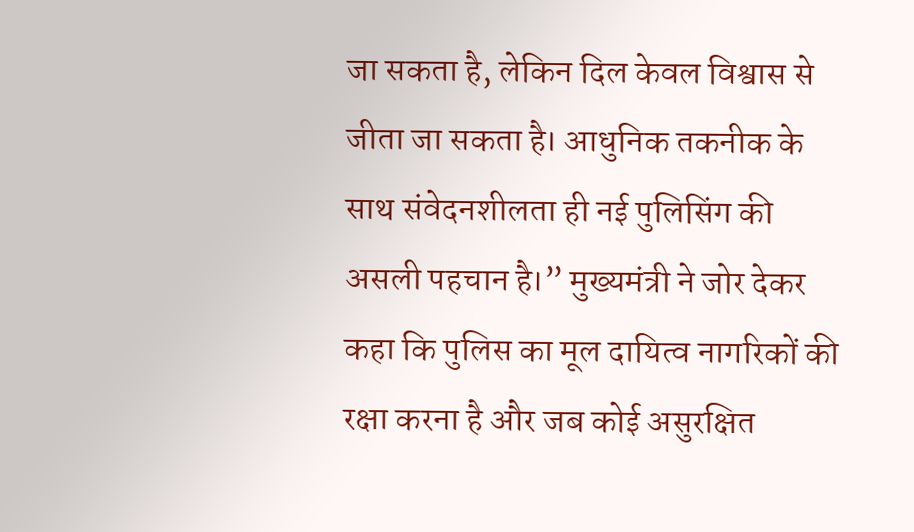जा सकता है, लेकिन दिल केवल विश्वास से जीता जा सकता है। आधुनिक तकनीक के साथ संवेदनशीलता ही नई पुलिसिंग की असली पहचान है।” मुख्यमंत्री ने जोर देकर कहा कि पुलिस का मूल दायित्व नागरिकों की रक्षा करना है और जब कोई असुरक्षित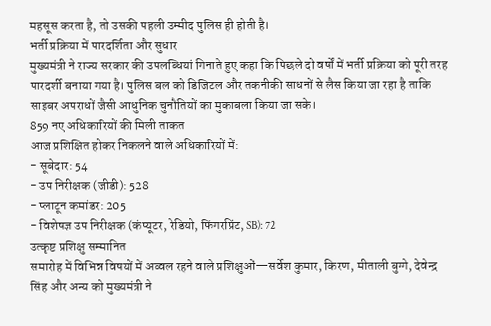महसूस करता है, तो उसकी पहली उम्मीद पुलिस ही होती है।
भर्ती प्रक्रिया में पारदर्शिता और सुधार
मुख्यमंत्री ने राज्य सरकार की उपलब्धियां गिनाते हुए कहा कि पिछले दो वर्षों में भर्ती प्रक्रिया को पूरी तरह पारदर्शी बनाया गया है। पुलिस बल को डिजिटल और तकनीकी साधनों से लैस किया जा रहा है ताकि साइबर अपराधों जैसी आधुनिक चुनौतियों का मुकाबला किया जा सके।
859 नए अधिकारियों की मिली ताकत
आज प्रशिक्षित होकर निकलने वाले अधिकारियों में:
- सूबेदार: 54
- उप निरीक्षक (जीडी): 528
- प्लाटून कमांडर: 205
- विशेषज्ञ उप निरीक्षक (कंप्यूटर, रेडियो, फिंगरप्रिंट, SB): 72
उत्कृष्ट प्रशिक्षु सम्मानित
समारोह में विभिन्न विषयों में अव्वल रहने वाले प्रशिक्षुओं—सर्वेश कुमार, किरण, मीताली बुग्गे, देवेन्द्र सिंह और अन्य को मुख्यमंत्री ने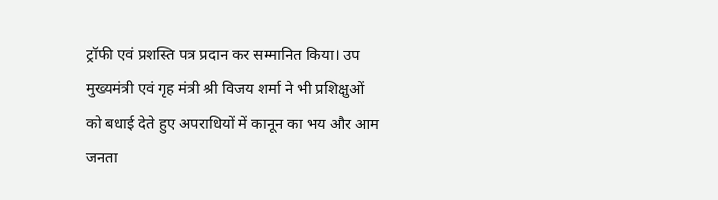ट्रॉफी एवं प्रशस्ति पत्र प्रदान कर सम्मानित किया। उप मुख्यमंत्री एवं गृह मंत्री श्री विजय शर्मा ने भी प्रशिक्षुओं को बधाई देते हुए अपराधियों में कानून का भय और आम जनता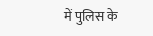में पुलिस के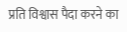प्रति विश्वास पैदा करने का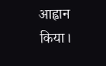आह्वान किया।